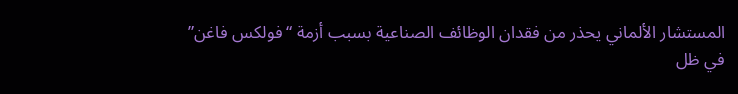المستشار الألماني يحذر من فقدان الوظائف الصناعية بسبب أزمة “فولكس فاغن”
في ظل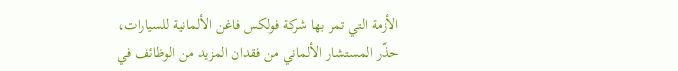الأزمة التي تمر بها شركة فولكس فاغن الألمانية للسيارات، حذّر المستشار الألماني من فقدان المزيد من الوظائف في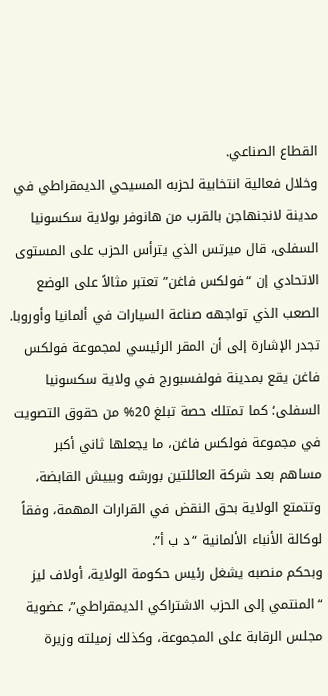القطاع الصناعي.
وخلال فعالية انتخابية لحزبه المسيحي الديمقراطي في مدينة لانجنهاجن بالقرب من هانوفر بولاية سكسونيا السفلى، قال ميرتس الذي يترأس الحزب على المستوى الاتحادي إن “فولكس فاغن” تعتبر مثالاً على الوضع الصعب الذي تواجهه صناعة السيارات في ألمانيا وأوروبا.
تجدر الإشارة إلى أن المقر الرئيسي لمجموعة فولكس فاغن يقع بمدينة فولفسبورج في ولاية سكسونيا السفلى؛ كما تمتلك حصة تبلغ 20% من حقوق التصويت في مجموعة فولكس فاغن، ما يجعلها ثاني أكبر مساهم بعد شركة العائلتين بورشه وبييش القابضة، وتتمتع الولاية بحق النقض في القرارات المهمة، وفقاً لوكالة الأنباء الألمانية “د ب أ”.
وبحكم منصبه يشغل رئيس حكومة الولاية، أولاف ليز “المنتمي إلى الحزب الاشتراكي الديمقراطي”، عضوية مجلس الرقابة على المجموعة، وكذلك زميلته وزيرة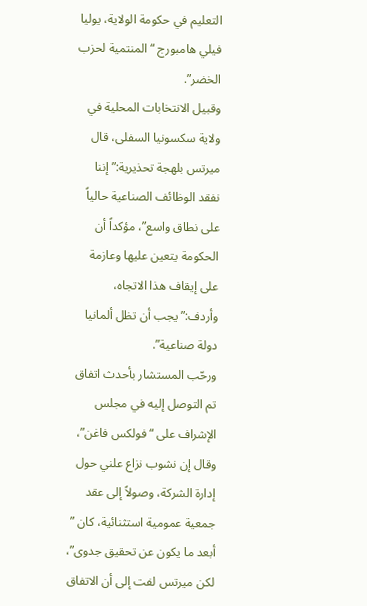التعليم في حكومة الولاية، يوليا فيلي هامبورج “المنتمية لحزب الخضر”.
وقبيل الانتخابات المحلية في ولاية سكسونيا السفلى، قال ميرتس بلهجة تحذيرية:” إننا نفقد الوظائف الصناعية حالياً على نطاق واسع”، مؤكداً أن الحكومة يتعين عليها وعازمة على إيقاف هذا الاتجاه، وأردف:”يجب أن تظل ألمانيا دولة صناعية”.
ورحّب المستشار بأحدث اتفاق تم التوصل إليه في مجلس الإشراف على “فولكس فاغن”، وقال إن نشوب نزاع علني حول إدارة الشركة، وصولاً إلى عقد جمعية عمومية استثنائية، كان ” أبعد ما يكون عن تحقيق جدوى”، لكن ميرتس لفت إلى أن الاتفاق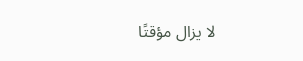لا يزال مؤقتًا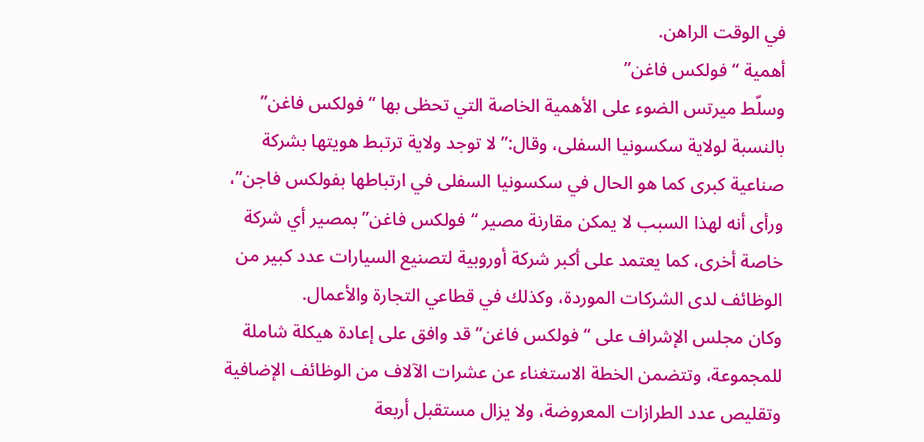في الوقت الراهن.
أهمية “فولكس فاغن”
وسلّط ميرتس الضوء على الأهمية الخاصة التي تحظى بها “فولكس فاغن” بالنسبة لولاية سكسونيا السفلى، وقال:”لا توجد ولاية ترتبط هويتها بشركة صناعية كبرى كما هو الحال في سكسونيا السفلى في ارتباطها بفولكس فاجن”، ورأى أنه لهذا السبب لا يمكن مقارنة مصير “فولكس فاغن” بمصير أي شركة خاصة أخرى، كما يعتمد على أكبر شركة أوروبية لتصنيع السيارات عدد كبير من الوظائف لدى الشركات الموردة، وكذلك في قطاعي التجارة والأعمال.
وكان مجلس الإشراف على “فولكس فاغن” قد وافق على إعادة هيكلة شاملة للمجموعة، وتتضمن الخطة الاستغناء عن عشرات الآلاف من الوظائف الإضافية وتقليص عدد الطرازات المعروضة، ولا يزال مستقبل أربعة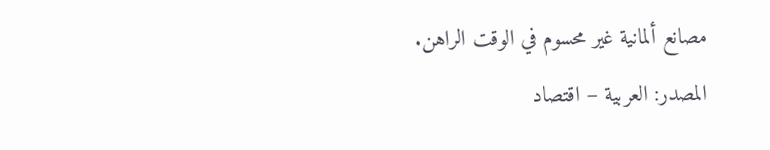مصانع ألمانية غير محسوم في الوقت الراهن.
المصدر: العربية – اقتصاد